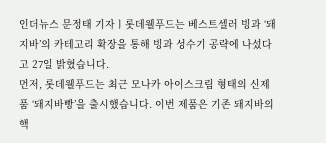인더뉴스 문정태 기자ㅣ롯데웰푸드는 베스트셀러 빙과 ‘돼지바’의 카테고리 확장을 통해 빙과 성수기 공략에 나섰다고 27일 밝혔습니다.
먼저, 롯데웰푸드는 최근 모나카 아이스크림 형태의 신제품 ‘돼지바빵’을 출시했습니다. 이번 제품은 기존 돼지바의 핵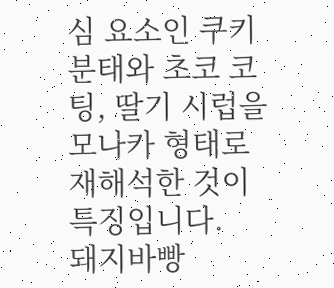심 요소인 쿠키 분태와 초코 코팅, 딸기 시럽을 모나카 형태로 재해석한 것이 특징입니다.
돼지바빵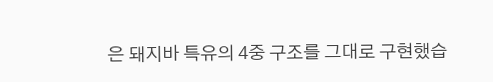은 돼지바 특유의 4중 구조를 그대로 구현했습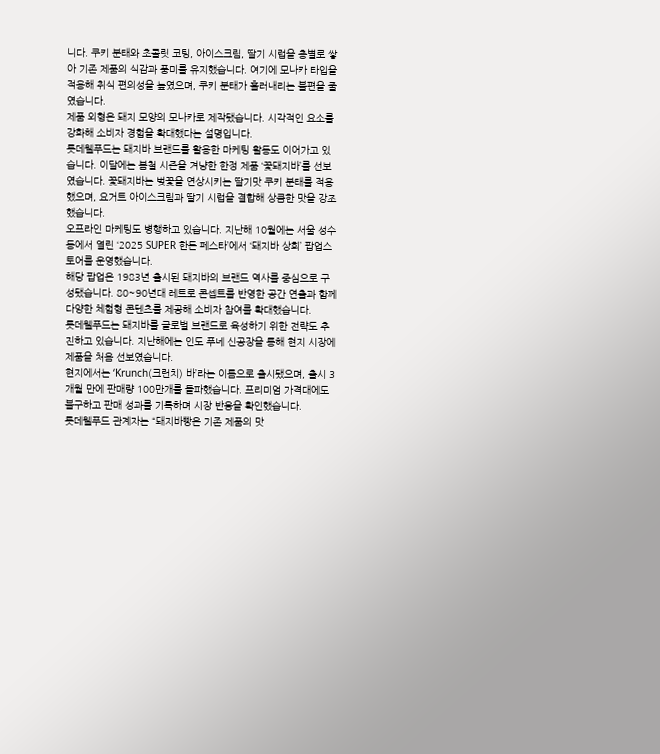니다. 쿠키 분태와 초콜릿 코팅, 아이스크림, 딸기 시럽을 층별로 쌓아 기존 제품의 식감과 풍미를 유지했습니다. 여기에 모나카 타입을 적용해 취식 편의성을 높였으며, 쿠키 분태가 흘러내리는 불편을 줄였습니다.
제품 외형은 돼지 모양의 모나카로 제작됐습니다. 시각적인 요소를 강화해 소비자 경험을 확대했다는 설명입니다.
롯데웰푸드는 돼지바 브랜드를 활용한 마케팅 활동도 이어가고 있습니다. 이달에는 봄철 시즌을 겨냥한 한정 제품 ‘꽃돼지바’를 선보였습니다. 꽃돼지바는 벚꽃을 연상시키는 딸기맛 쿠키 분태를 적용했으며, 요거트 아이스크림과 딸기 시럽을 결합해 상큼한 맛을 강조했습니다.
오프라인 마케팅도 병행하고 있습니다. 지난해 10월에는 서울 성수동에서 열린 ‘2025 SUPER 한돈 페스타’에서 ‘돼지바 상회’ 팝업스토어를 운영했습니다.
해당 팝업은 1983년 출시된 돼지바의 브랜드 역사를 중심으로 구성됐습니다. 80~90년대 레트로 콘셉트를 반영한 공간 연출과 함께 다양한 체험형 콘텐츠를 제공해 소비자 참여를 확대했습니다.
롯데웰푸드는 돼지바를 글로벌 브랜드로 육성하기 위한 전략도 추진하고 있습니다. 지난해에는 인도 푸네 신공장을 통해 현지 시장에 제품을 처음 선보였습니다.
현지에서는 ‘Krunch(크런치) 바’라는 이름으로 출시됐으며, 출시 3개월 만에 판매량 100만개를 돌파했습니다. 프리미엄 가격대에도 불구하고 판매 성과를 기록하며 시장 반응을 확인했습니다.
롯데웰푸드 관계자는 “돼지바빵은 기존 제품의 맛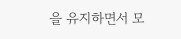을 유지하면서 모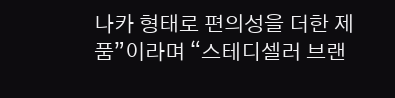나카 형태로 편의성을 더한 제품”이라며 “스테디셀러 브랜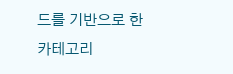드를 기반으로 한 카테고리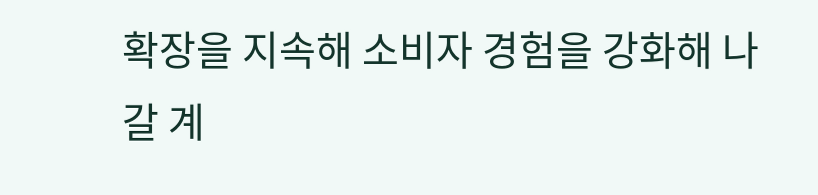확장을 지속해 소비자 경험을 강화해 나갈 계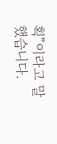획”이라고 말했습니다.